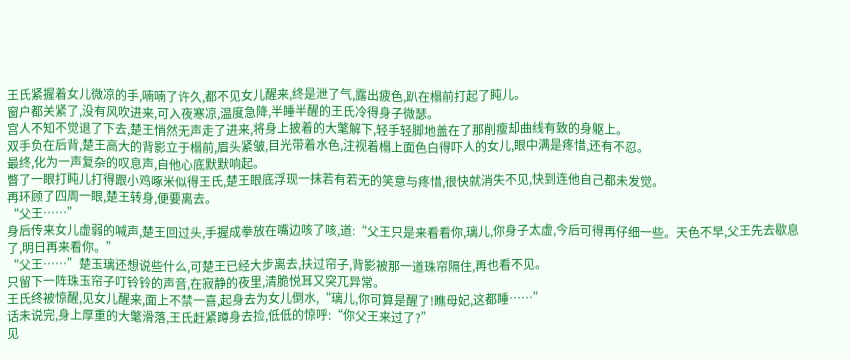王氏紧握着女儿微凉的手,喃喃了许久,都不见女儿醒来,终是泄了气,露出疲色,趴在榻前打起了盹儿。
窗户都关紧了,没有风吹进来,可入夜寒凉,温度急降,半睡半醒的王氏冷得身子微瑟。
宫人不知不觉退了下去,楚王悄然无声走了进来,将身上披着的大氅解下,轻手轻脚地盖在了那削瘦却曲线有致的身躯上。
双手负在后背,楚王高大的背影立于榻前,眉头紧皱,目光带着水色,注视着榻上面色白得吓人的女儿,眼中满是疼惜,还有不忍。
最终,化为一声复杂的叹息声,自他心底默默响起。
瞥了一眼打盹儿打得跟小鸡啄米似得王氏,楚王眼底浮现一抹若有若无的笑意与疼惜,很快就消失不见,快到连他自己都未发觉。
再环顾了四周一眼,楚王转身,便要离去。
“父王……”
身后传来女儿虚弱的喊声,楚王回过头,手握成拳放在嘴边咳了咳,道:“父王只是来看看你,璃儿,你身子太虚,今后可得再仔细一些。天色不早,父王先去歇息了,明日再来看你。”
“父王……”楚玉璃还想说些什么,可楚王已经大步离去,扶过帘子,背影被那一道珠帘隔住,再也看不见。
只留下一阵珠玉帘子叮铃铃的声音,在寂静的夜里,清脆悦耳又突兀异常。
王氏终被惊醒,见女儿醒来,面上不禁一喜,起身去为女儿倒水,“璃儿,你可算是醒了!瞧母妃,这都睡……”
话未说完,身上厚重的大氅滑落,王氏赶紧蹲身去捡,低低的惊呼:“你父王来过了?”
见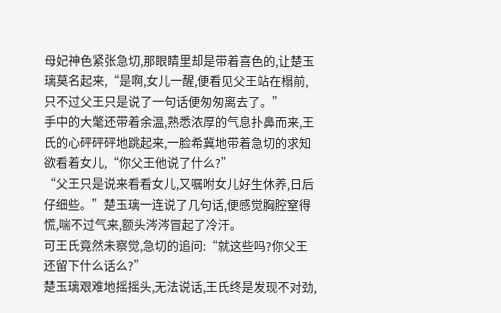母妃神色紧张急切,那眼睛里却是带着喜色的,让楚玉璃莫名起来,“是啊,女儿一醒,便看见父王站在榻前,只不过父王只是说了一句话便匆匆离去了。”
手中的大氅还带着余温,熟悉浓厚的气息扑鼻而来,王氏的心砰砰砰地跳起来,一脸希冀地带着急切的求知欲看着女儿,“你父王他说了什么?”
“父王只是说来看看女儿,又嘱咐女儿好生休养,日后仔细些。”楚玉璃一连说了几句话,便感觉胸腔窒得慌,喘不过气来,额头涔涔冒起了冷汗。
可王氏竟然未察觉,急切的追问:“就这些吗?你父王还留下什么话么?”
楚玉璃艰难地摇摇头,无法说话,王氏终是发现不对劲,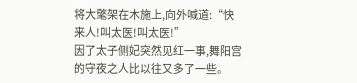将大氅架在木施上,向外喊道:“快来人!叫太医!叫太医!”
因了太子侧妃突然见红一事,舞阳宫的守夜之人比以往又多了一些。